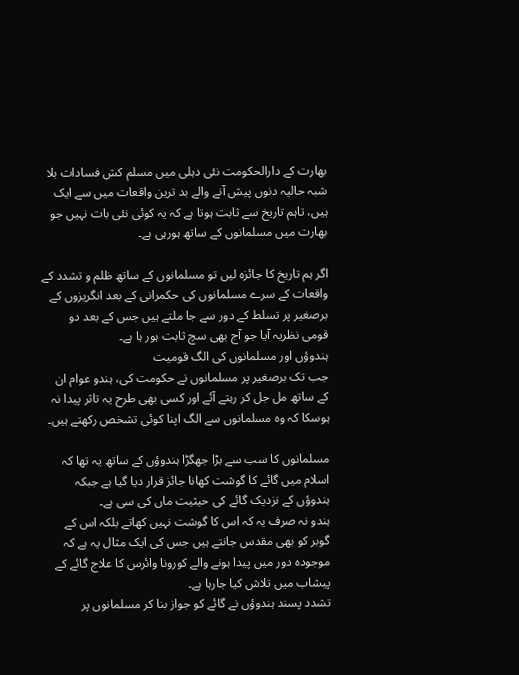بھارت کے دارالحکومت نئی دہلی میں مسلم کش فسادات بلا شبہ حالیہ دنوں پیش آنے والے بد ترین واقعات میں سے ایک ہیں، تاہم تاریخ سے ثابت ہوتا ہے کہ یہ کوئی نئی بات نہیں جو بھارت میں مسلمانوں کے ساتھ ہورہی ہے۔

اگر ہم تاریخ کا جائزہ لیں تو مسلمانوں کے ساتھ ظلم و تشدد کے واقعات کے سرے مسلمانوں کی حکمرانی کے بعد انگریزوں کے برصغیر پر تسلط کے دور سے جا ملتے ہیں جس کے بعد دو قومی نظریہ آیا جو آج بھی سچ ثابت ہور ہا ہے۔
ہندوؤں اور مسلمانوں کی الگ قومیت
جب تک برصغیر پر مسلمانوں نے حکومت کی، ہندو عوام ان کے ساتھ مل جل کر رہتے آئے اور کسی بھی طرح یہ تاثر پیدا نہ ہوسکا کہ وہ مسلمانوں سے الگ اپنا کوئی تشخص رکھتے ہیں۔

مسلمانوں کا سب سے بڑا جھگڑا ہندوؤں کے ساتھ یہ تھا کہ اسلام میں گائے کا گوشت کھانا جائز قرار دیا گیا ہے جبکہ ہندوؤں کے نزدیک گائے کی حیثیت ماں کی سی ہے۔
ہندو نہ صرف یہ کہ اس کا گوشت نہیں کھاتے بلکہ اس کے گوبر کو بھی مقدس جانتے ہیں جس کی ایک مثال یہ ہے کہ موجودہ دور میں پیدا ہونے والے کورونا وائرس کا علاج گائے کے پیشاب میں تلاش کیا جارہا ہے۔
تشدد پسند ہندوؤں نے گائے کو جواز بنا کر مسلمانوں پر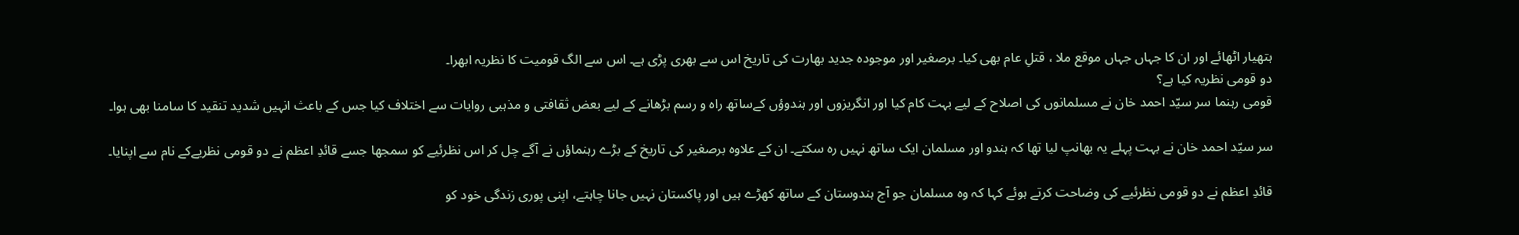ہتھیار اٹھائے اور ان کا جہاں جہاں موقع ملا ، قتلِ عام بھی کیا۔ برصغیر اور موجودہ جدید بھارت کی تاریخ اس سے بھری پڑی ہے۔ اس سے الگ قومیت کا نظریہ ابھرا۔
دو قومی نظریہ کیا ہے؟
قومی رہنما سر سیّد احمد خان نے مسلمانوں کی اصلاح کے لیے بہت کام کیا اور انگریزوں اور ہندوؤں کےساتھ راہ و رسم بڑھانے کے لیے بعض ثقافتی و مذہبی روایات سے اختلاف کیا جس کے باعث انہیں شدید تنقید کا سامنا بھی ہوا۔

سر سیّد احمد خان نے بہت پہلے یہ بھانپ لیا تھا کہ ہندو اور مسلمان ایک ساتھ نہیں رہ سکتے۔ ان کے علاوہ برصغیر کی تاریخ کے بڑے رہنماؤں نے آگے چل کر اس نظرئیے کو سمجھا جسے قائدِ اعظم نے دو قومی نظریےکے نام سے اپنایا۔

قائدِ اعظم نے دو قومی نظرئیے کی وضاحت کرتے ہوئے کہا کہ وہ مسلمان جو آج ہندوستان کے ساتھ کھڑے ہیں اور پاکستان نہیں جانا چاہتے، اپنی پوری زندگی خود کو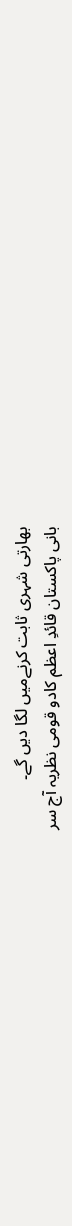بھارتی شہری ثابت کرنےمیں لگا دیں گے۔
بانی پاکستان قائدِ اعظم کادو قومی نظریہ آج سر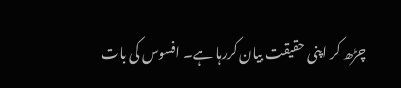چڑھ کر اپنی حقیقت بیان کررہا ہے۔ افسوس کی بات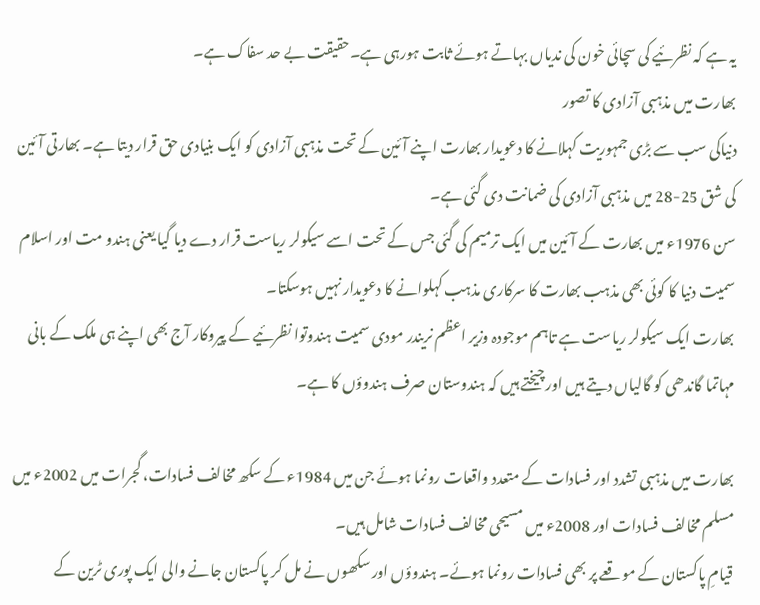یہ ہے کہ نظرئیے کی سچائی خون کی ندیاں بہاتے ہوئے ثابت ہورہی ہے۔حقیقت بے حد سفاک ہے۔
بھارت میں مذہبی آزادی کا تصور
دنیاکی سب سے بڑی جمہوریت کہلانے کا دعویدار بھارت اپنے آئین کے تحت مذہبی آزادی کو ایک بنیادی حق قرار دیتا ہے۔ بھارتی آئین کی شق 25-28 میں مذہبی آزادی کی ضمانت دی گئی ہے۔
سن 1976ء میں بھارت کے آئین میں ایک ترمیم کی گئی جس کے تحت اسے سیکولر ریاست قرار دے دیا گیا یعنی ہندو مت اور اسلام سمیت دنیا کا کوئی بھی مذہب بھارت کا سرکاری مذہب کہلوانے کا دعویدار نہیں ہوسکتا۔
بھارت ایک سیکولر ریاست ہے تاہم موجودہ وزیر اعظم نریندر مودی سمیت ہندوتوا نظرئیے کے پیروکار آج بھی اپنے ہی ملک کے بانی مہاتما گاندھی کو گالیاں دیتے ہیں اور چیختے ہیں کہ ہندوستان صرف ہندوؤں کا ہے۔

بھارت میں مذہبی تشدد اور فسادات کے متعدد واقعات رونما ہوئے جن میں 1984ء کے سکھ مخالف فسادات، گجرات میں 2002ء میں مسلم مخالف فسادات اور 2008ء میں مسیحی مخالف فسادات شامل ہیں۔
قیامِ پاکستان کے موقعے پر بھی فسادات رونما ہوئے۔ ہندوؤں اور سکھوں نے مل کر پاکستان جانے والی ایک پوری ٹرین کے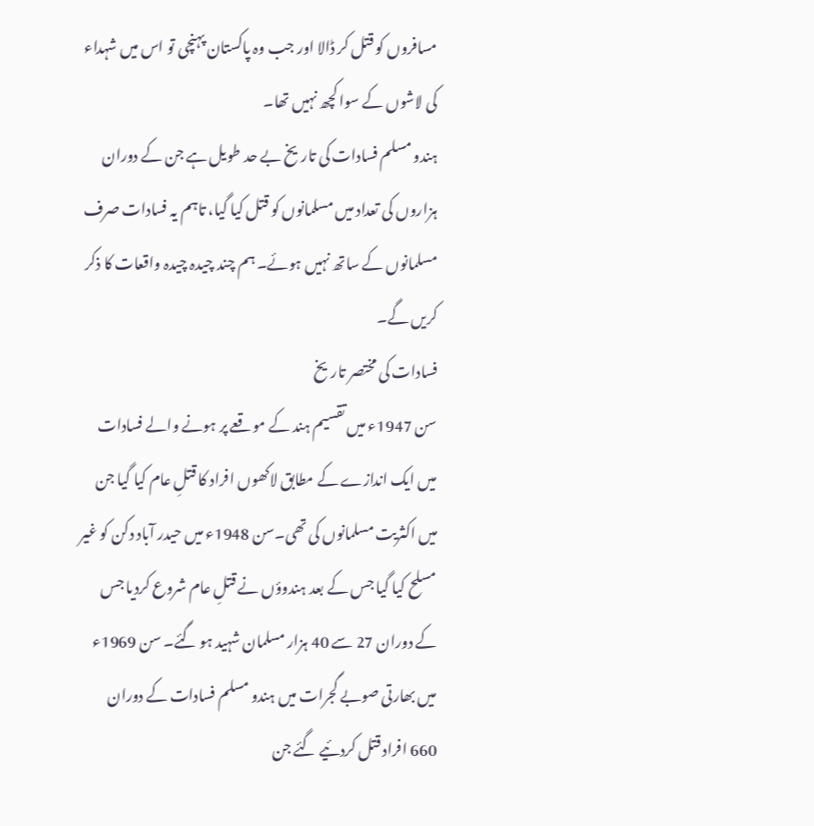مسافروں کو قتل کر ڈالا اور جب وہ پاکستان پہنچی تو اس میں شہداء کی لاشوں کے سوا کچھ نہیں تھا۔
ہندو مسلم فسادات کی تاریخ بے حد طویل ہے جن کے دوران ہزاروں کی تعداد میں مسلمانوں کو قتل کیا گیا، تاہم یہ فسادات صرف مسلمانوں کے ساتھ نہیں ہوئے۔ ہم چند چیدہ چیدہ واقعات کا ذکر کریں گے۔
فسادات کی مختصر تاریخ
سن 1947ء میں تقسیم ہند کے موقعے پر ہونے والے فسادات میں ایک اندازے کے مطابق لاکھوں افراد کا قتلِ عام کیا گیا جن میں اکثریت مسلمانوں کی تھی۔سن 1948ء میں حیدر آباد دکن کو غیر مسلح کیا گیا جس کے بعد ہندوؤں نے قتلِ عام شروع کردیا جس کے دوران 27 سے 40 ہزار مسلمان شہید ہو گئے۔ سن 1969ء میں بھارتی صوبے گجرات میں ہندو مسلم فسادات کے دوران 660 افراد قتل کردئیے گئے جن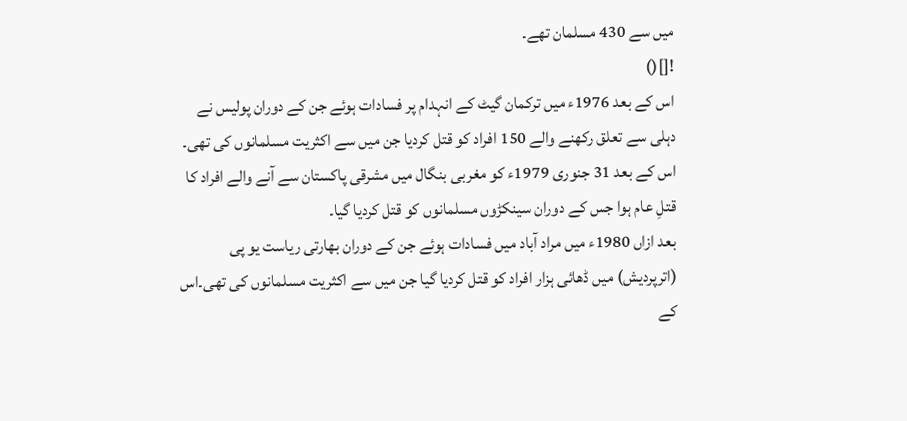میں سے 430 مسلمان تھے۔
![]()
اس کے بعد 1976ء میں ترکمان گیٹ کے انہدام پر فسادات ہوئے جن کے دوران پولیس نے دہلی سے تعلق رکھنے والے 150 افراد کو قتل کردیا جن میں سے اکثریت مسلمانوں کی تھی۔ اس کے بعد 31 جنوری 1979ء کو مغربی بنگال میں مشرقی پاکستان سے آنے والے افراد کا قتلِ عام ہوا جس کے دوران سینکڑوں مسلمانوں کو قتل کردیا گیا۔
بعد ازاں 1980ء میں مراد آباد میں فسادات ہوئے جن کے دوران بھارتی ریاست یو پی (اترپردیش) میں ڈھائی ہزار افراد کو قتل کردیا گیا جن میں سے اکثریت مسلمانوں کی تھی۔اس کے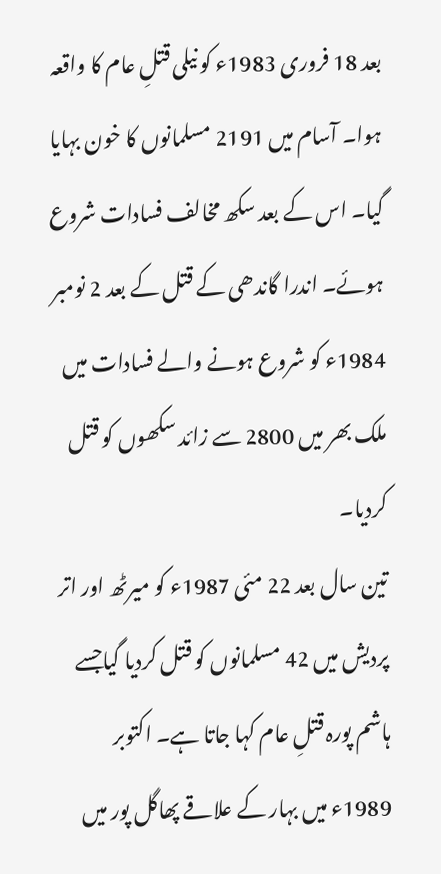بعد 18 فروری 1983ء کو نیلی قتلِ عام کا واقعہ ہوا۔ آسام میں 2191 مسلمانوں کا خون بہایا گیا۔ اس کے بعد سکھ مخالف فسادات شروع ہوئے۔ اندرا گاندھی کے قتل کے بعد 2 نومبر 1984ء کو شروع ہونے والے فسادات میں ملک بھر میں 2800 سے زائد سکھوں کو قتل کردیا۔
تین سال بعد 22 مئی 1987ء کو میرٹھ اور اتر پردیش میں 42 مسلمانوں کو قتل کردیا گیاجسے ہاشم پورہ قتلِ عام کہا جاتا ہے۔ اکتوبر 1989ء میں بہار کے علاقے پھاگل پور میں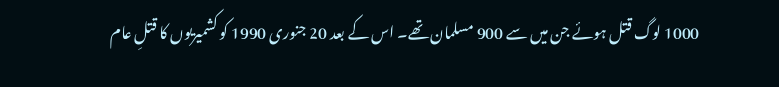1000 لوگ قتل ہوئے جن میں سے 900 مسلمان تھے۔ اس کے بعد 20 جنوری 1990 کو کشمیریوں کا قتلِ عام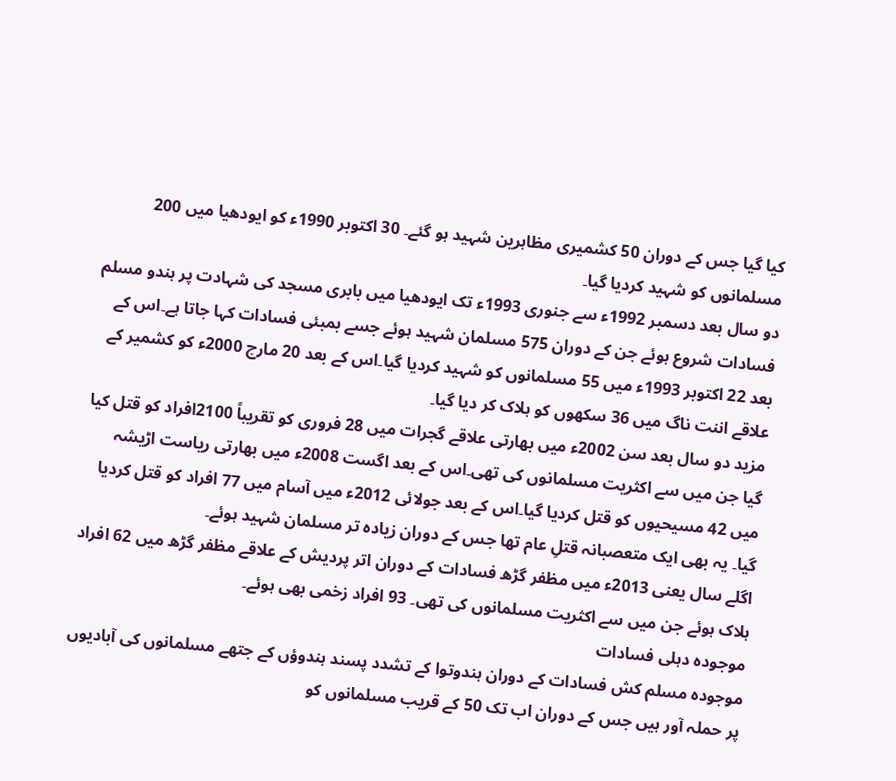کیا گیا جس کے دوران 50 کشمیری مظاہرین شہید ہو گئے۔ 30 اکتوبر 1990ء کو ایودھیا میں 200 مسلمانوں کو شہید کردیا گیا۔
دو سال بعد دسمبر 1992ء سے جنوری 1993ء تک ایودھیا میں بابری مسجد کی شہادت پر ہندو مسلم فسادات شروع ہوئے جن کے دوران 575 مسلمان شہید ہوئے جسے بمبئی فسادات کہا جاتا ہے۔اس کے بعد 22 اکتوبر 1993ء میں 55 مسلمانوں کو شہید کردیا گیا۔اس کے بعد 20 مارچ 2000ء کو کشمیر کے علاقے اننت ناگ میں 36 سکھوں کو ہلاک کر دیا گیا۔
مزید دو سال بعد سن 2002ء میں بھارتی علاقے گجرات میں 28 فروری کو تقریباً 2100افراد کو قتل کیا گیا جن میں سے اکثریت مسلمانوں کی تھی۔اس کے بعد اگست 2008ء میں بھارتی ریاست اڑیشہ میں 42 مسیحیوں کو قتل کردیا گیا۔اس کے بعد جولائی 2012ء میں آسام میں 77 افراد کو قتل کردیا گیا۔ یہ بھی ایک متعصبانہ قتلِ عام تھا جس کے دوران زیادہ تر مسلمان شہید ہوئے۔
اگلے سال یعنی 2013ء میں مظفر گڑھ فسادات کے دوران اتر پردیش کے علاقے مظفر گڑھ میں 62 افراد ہلاک ہوئے جن میں سے اکثریت مسلمانوں کی تھی۔ 93 افراد زخمی بھی ہوئے۔
موجودہ دہلی فسادات
موجودہ مسلم کش فسادات کے دوران ہندوتوا کے تشدد پسند ہندوؤں کے جتھے مسلمانوں کی آبادیوں پر حملہ آور ہیں جس کے دوران اب تک 50 کے قریب مسلمانوں کو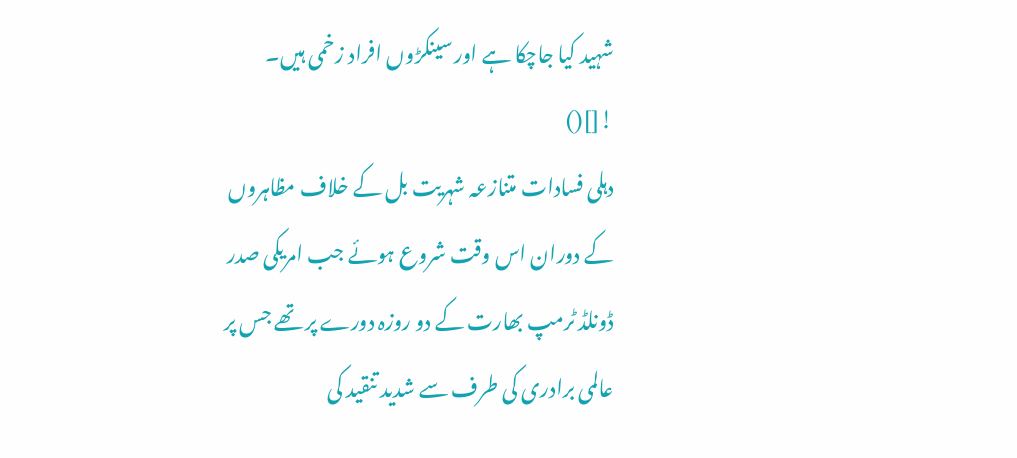شہید کیا جاچکا ہے اور سینکڑوں افراد زخمی ہیں۔
![]()
دہلی فسادات متنازعہ شہریت بل کے خلاف مظاہروں کے دوران اس وقت شروع ہوئے جب امریکی صدر ڈونلڈ ٹرمپ بھارت کے دو روزہ دورے پر تھے جس پر عالمی برادری کی طرف سے شدید تنقید کی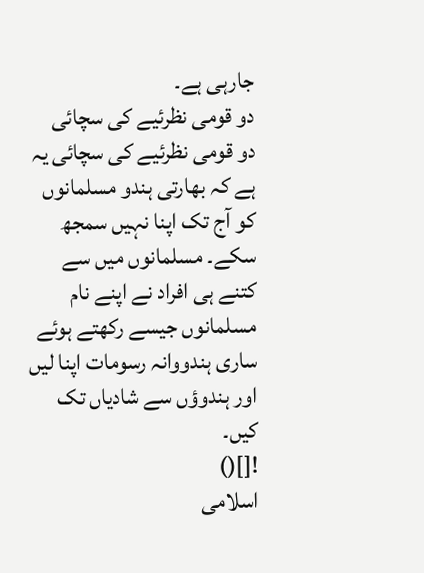جارہی ہے۔
دو قومی نظرئیے کی سچائی
دو قومی نظرئیے کی سچائی یہ ہے کہ بھارتی ہندو مسلمانوں کو آج تک اپنا نہیں سمجھ سکے۔ مسلمانوں میں سے کتنے ہی افراد نے اپنے نام مسلمانوں جیسے رکھتے ہوئے ساری ہندووانہ رسومات اپنا لیں اور ہندوؤں سے شادیاں تک کیں۔
![]()
اسلامی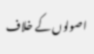اصولوں کے خلاف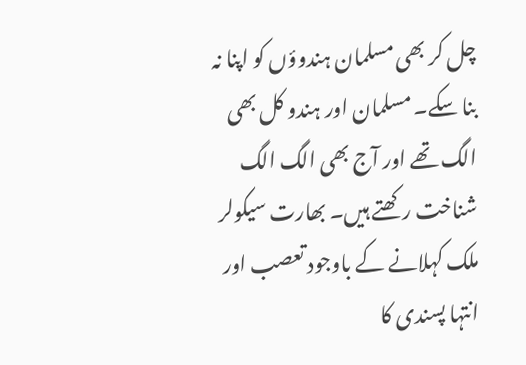چل کر بھی مسلمان ہندوؤں کو اپنا نہ بنا سکے۔ مسلمان اور ہندو کل بھی الگ تھے اور آج بھی الگ الگ شناخت رکھتے ہیں۔ بھارت سیکولر ملک کہلانے کے باوجود تعصب اور انتہا پسندی کا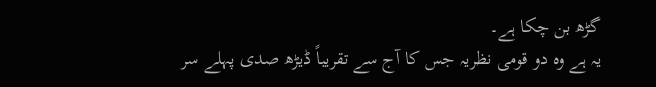گڑھ بن چکا ہے۔
یہ ہے وہ دو قومی نظریہ جس کا آج سے تقریباً ڈیڑھ صدی پہلے سر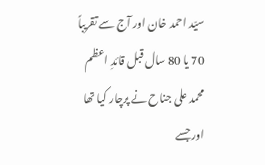سیّد احمد خان اور آج سے تقریباً 70 یا 80 سال قبل قائدِ اعظم محمد علی جناح نے پرچار کیا تھا اور جسے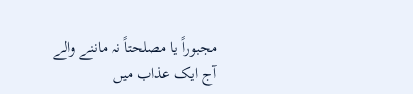مجبوراً یا مصلحتاً نہ ماننے والے آج ایک عذاب میں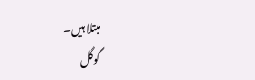مبتلا ہیں۔
گوگل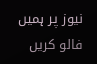نیوز پر ہمیں فالو کریں